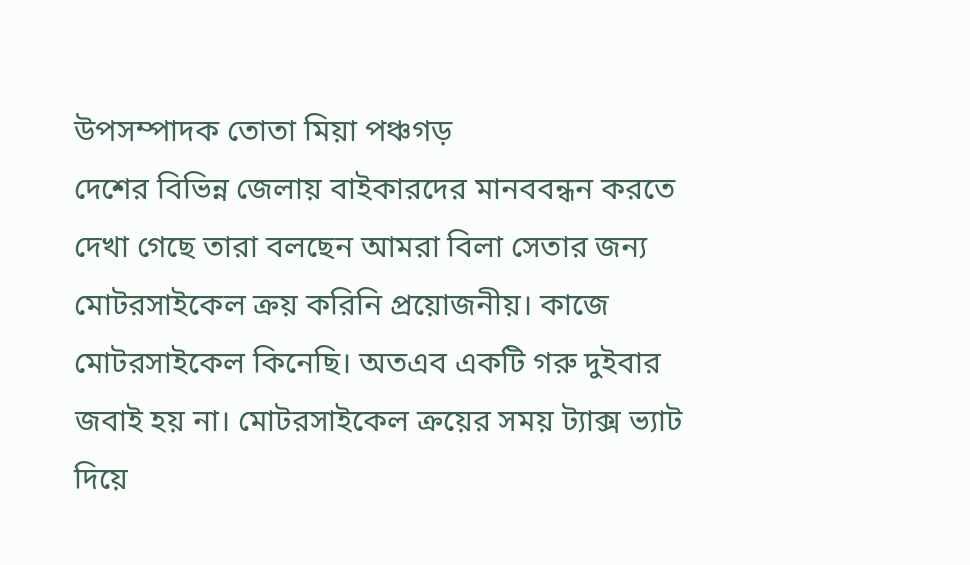উপসম্পাদক তোতা মিয়া পঞ্চগড়
দেশের বিভিন্ন জেলায় বাইকারদের মানববন্ধন করতে দেখা গেছে তারা বলছেন আমরা বিলা সেতার জন্য মোটরসাইকেল ক্রয় করিনি প্রয়োজনীয়। কাজে মোটরসাইকেল কিনেছি। অতএব একটি গরু দুইবার জবাই হয় না। মোটরসাইকেল ক্রয়ের সময় ট্যাক্স ভ্যাট দিয়ে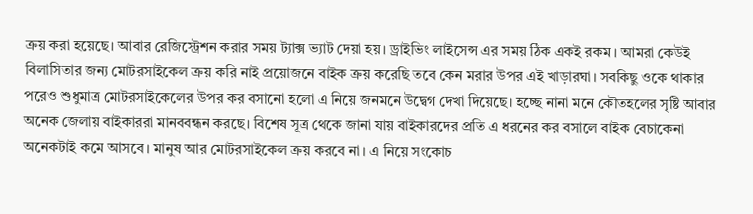ক্রয় করা হয়েছে। আবার রেজিস্ট্রেশন করার সময় ট্যাক্স ভ্যাট দেয়া হয়। ড্রাইভিং লাইসেন্স এর সময় ঠিক একই রকম। আমরা কেউই বিলাসিতার জন্য মোটরসাইকেল ক্রয় করি নাই প্রয়োজনে বাইক ক্রয় করেছি তবে কেন মরার উপর এই খাড়ারঘা। সবকিছু ওকে থাকার পরেও শুধুমাত্র মোটরসাইকেলের উপর কর বসানো হলো এ নিয়ে জনমনে উদ্বেগ দেখা দিয়েছে। হচ্ছে নানা মনে কৌতহলের সৃষ্টি আবার অনেক জেলায় বাইকাররা মানববন্ধন করছে। বিশেষ সূত্র থেকে জানা যায় বাইকারদের প্রতি এ ধরনের কর বসালে বাইক বেচাকেনা অনেকটাই কমে আসবে। মানুষ আর মোটরসাইকেল ক্রয় করবে না। এ নিয়ে সংকোচ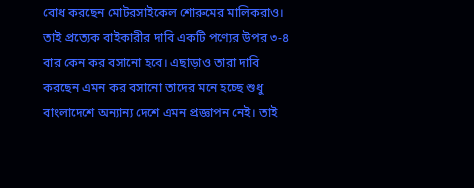বোধ করছেন মোটরসাইকেল শোরুমের মালিকরাও। তাই প্রত্যেক বাইকারীর দাবি একটি পণ্যের উপর ৩-৪ বার কেন কর বসানো হবে। এছাড়াও তারা দাবি করছেন এমন কর বসানো তাদের মনে হচ্ছে শুধু বাংলাদেশে অন্যান্য দেশে এমন প্রজ্ঞাপন নেই। তাই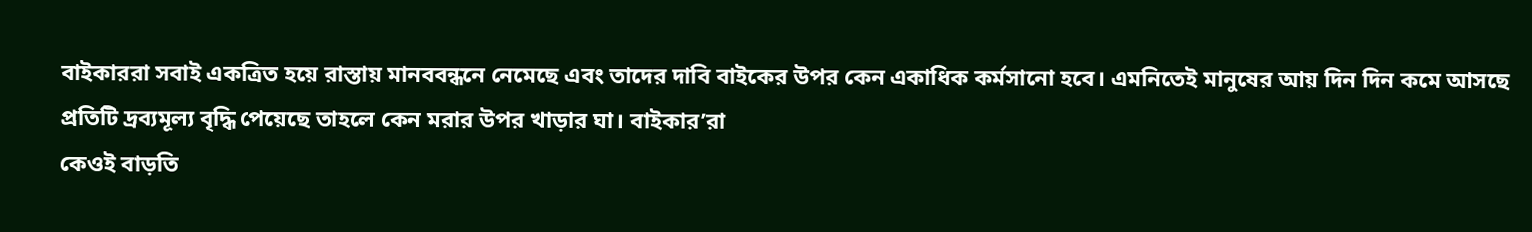বাইকাররা সবাই একত্রিত হয়ে রাস্তায় মানববন্ধনে নেমেছে এবং তাদের দাবি বাইকের উপর কেন একাধিক কর্মসানো হবে। এমনিতেই মানুষের আয় দিন দিন কমে আসছে প্রতিটি দ্রব্যমূল্য বৃদ্ধি পেয়েছে তাহলে কেন মরার উপর খাড়ার ঘা। বাইকার’রা
কেওই বাড়তি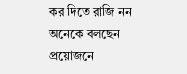কর দিতে রাজি নন অনেকে বলছেন প্রয়োজনে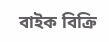বাইক বিক্রি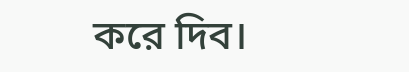করে দিব।